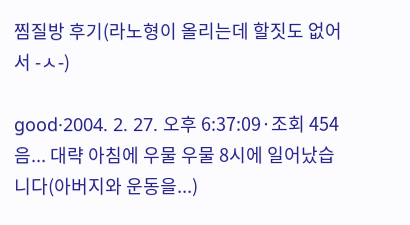찜질방 후기(라노형이 올리는데 할짓도 없어서 -ㅅ-)

good·2004. 2. 27. 오후 6:37:09·조회 454
음... 대략 아침에 우물 우물 8시에 일어났습니다(아버지와 운동을...)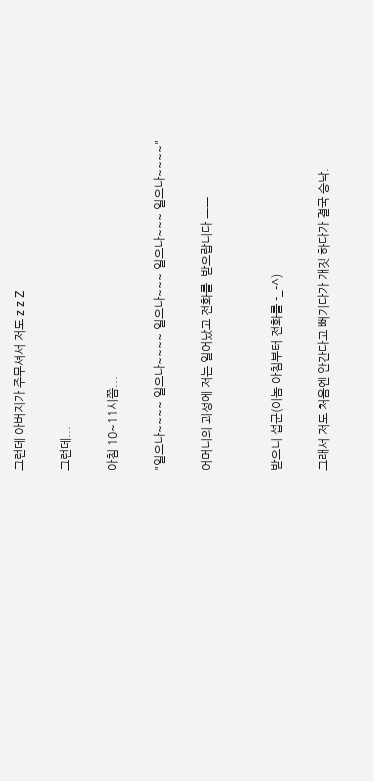그런데 아버지가 주무셔서 저도 z z Z

그런데...

아침 10~11시쯤...

"일으나~~~~ 일으나~~~~ 일으나~~~ 일으나~~~ 일으나~~~~"

어머니의 괴성에 저는 일어났고 전화를  받으랍니다 ㅡㅡ


받으니 섭군(이놈 아침부터 전화를 -_-^)

그래서 저도 처음엔 안간다고 뻐기다가 개짓 하다가 결국 승낙.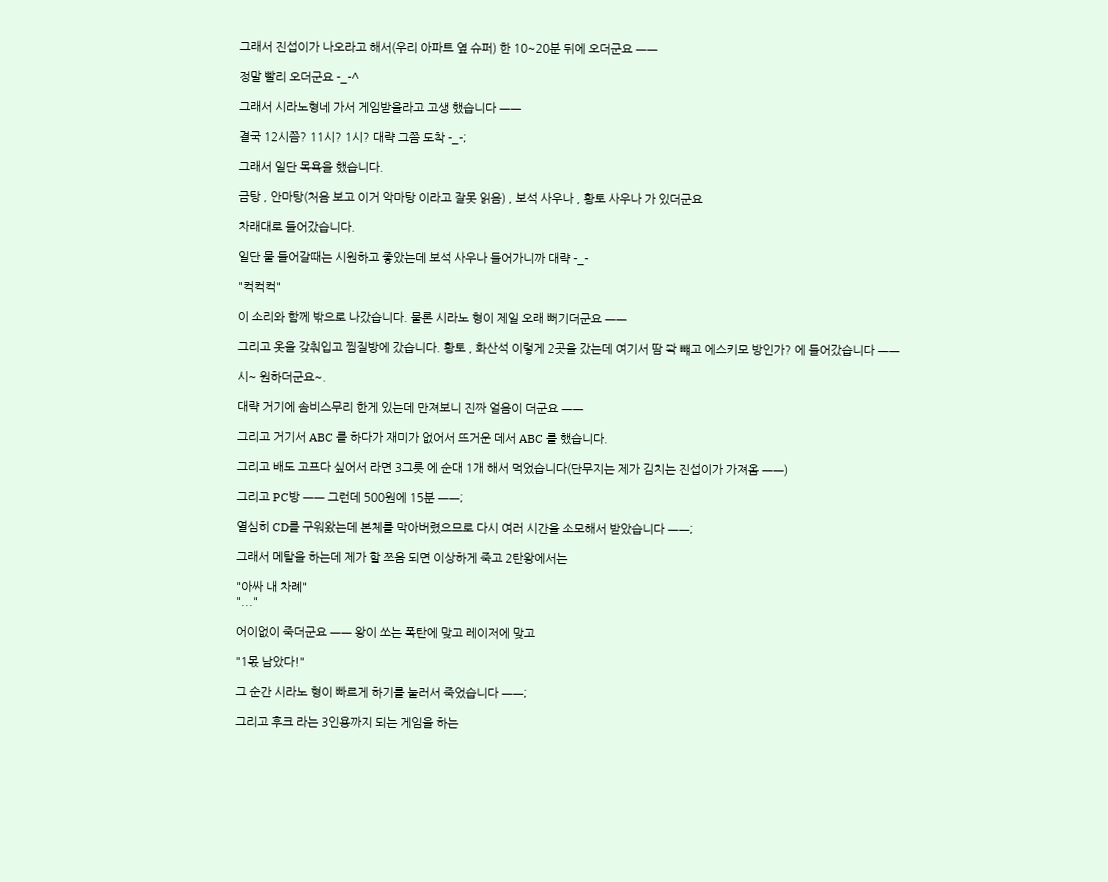그래서 진섭이가 나오라고 해서(우리 아파트 옆 슈퍼) 한 10~20분 뒤에 오더군요 ㅡㅡ

정말 빨리 오더군요 -_-^

그래서 시라노형네 가서 게임받을라고 고생 했습니다 ㅡㅡ

결국 12시쯤? 11시? 1시? 대략 그쯤 도착 -_-;

그래서 일단 목욕을 했습니다.

금탕 , 안마탕(처음 보고 이거 악마탕 이라고 잘못 읽음) , 보석 사우나 , 황토 사우나 가 있더군요

차래대로 들어갔습니다.

일단 물 들어갈때는 시원하고 좋았는데 보석 사우나 들어가니까 대략 -_-

"컥컥컥"

이 소리와 함께 밖으로 나갔습니다. 물론 시라노 형이 제일 오래 뻐기더군요 ㅡㅡ

그리고 옷을 갖춰입고 찜질방에 갔습니다. 황토 , 화산석 이렇게 2곳을 갔는데 여기서 땀 쫙 뺴고 에스키모 방인가? 에 들어갔습니다 ㅡㅡ

시~ 원하더군요~.

대략 거기에 솜비스무리 한게 있는데 만져보니 진짜 얼음이 더군요 ㅡㅡ

그리고 거기서 ABC 를 하다가 재미가 없어서 뜨거운 데서 ABC 를 했습니다.

그리고 배도 고프다 싶어서 라면 3그릇 에 순대 1개 해서 먹었습니다(단무지는 제가 김치는 진섭이가 가져옴 ㅡㅡ)

그리고 PC방 ㅡㅡ 그런데 500원에 15분 ㅡㅡ;

열심히 CD를 구워왔는데 본체를 막아버렸으므로 다시 여러 시간을 소모해서 받았습니다 ㅡㅡ;

그래서 메탈을 하는데 제가 할 쯔음 되면 이상하게 죽고 2탄왕에서는

"아싸 내 차례"
"..."

어이없이 죽더군요 ㅡㅡ 왕이 쏘는 폭탄에 맞고 레이저에 맞고

"1몫 남았다!"

그 순간 시라노 형이 빠르게 하기를 눌러서 죽었습니다 ㅡㅡ;

그리고 후크 라는 3인용까지 되는 게임을 하는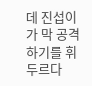데 진섭이가 막 공격하기를 휘두르다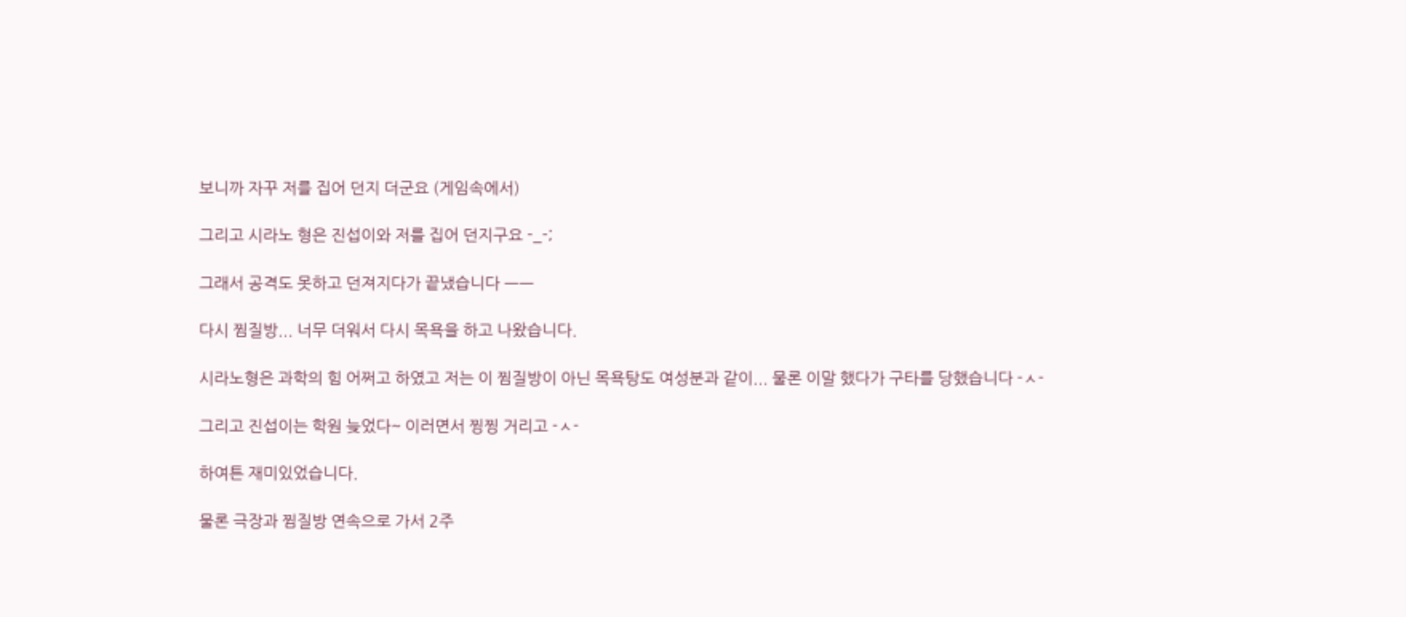보니까 자꾸 저를 집어 던지 더군요 (게임속에서)

그리고 시라노 형은 진섭이와 저를 집어 던지구요 -_-;

그래서 공격도 못하고 던져지다가 끝냈습니다 ㅡㅡ

다시 찜질방... 너무 더워서 다시 목욕을 하고 나왔습니다.

시라노형은 과학의 힘 어쩌고 하였고 저는 이 찜질방이 아닌 목욕탕도 여성분과 같이... 물론 이말 했다가 구타를 당했습니다 -ㅅ-

그리고 진섭이는 학원 늦었다~ 이러면서 찡찡 거리고 -ㅅ-

하여튼 재미있었습니다.

물론 극장과 찜질방 연속으로 가서 2주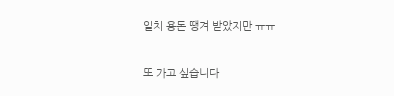일치 용돈 땡겨 받았지만 ㅠㅠ

또 가고 싶습니다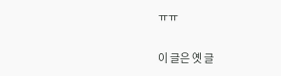ㅠㅠ

이 글은 옛 글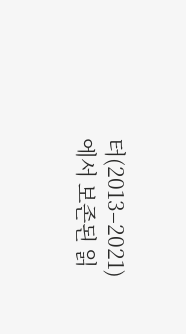터(2013–2021)에서 보존된 읽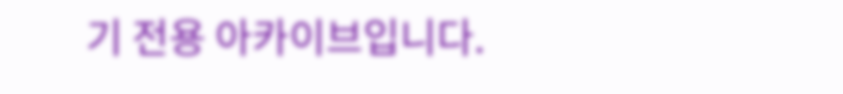기 전용 아카이브입니다.